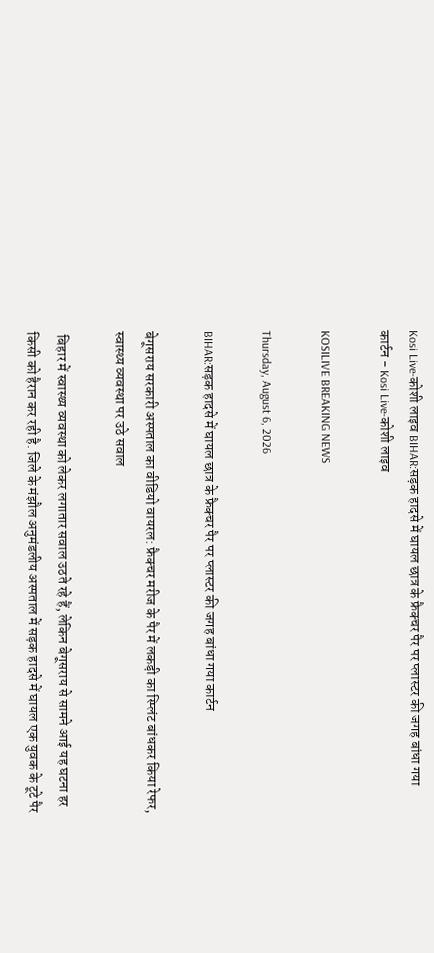Kosi Live-कोशी लाइव BIHAR:सड़क हादसे में घायल छात्र के फ्रैक्चर पैर पर प्लास्टर की जगह बांधा गया कार्टन - Kosi Live-कोशी लाइव

KOSILIVE BREAKING NEWS

Thursday, August 6, 2026

BIHAR:सड़क हादसे में घायल छात्र के फ्रैक्चर पैर पर प्लास्टर की जगह बांधा गया कार्टन

बेगूसराय सरकारी अस्पताल का वीडियो वायरल: फ्रैक्चर मरीज के पैर में लकड़ी का स्प्लिंट बांधकर किया रेफर, स्वास्थ्य व्यवस्था पर उठे सवाल

 बिहार में स्वास्थ्य व्यवस्था को लेकर लगातार सवाल उठते रहे हैं, लेकिन बेगूसराय से सामने आई यह घटना हर किसी को हैरान कर रही है. जिले के मंझौल अनुमंडलीय अस्पताल में सड़क हादसे में घायल एक युवक के टूटे पैर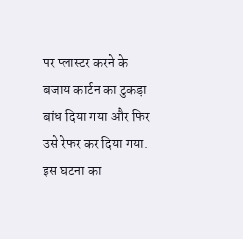पर प्लास्टर करने के बजाय कार्टन का टुकड़ा बांध दिया गया और फिर उसे रेफर कर दिया गया. इस घटना का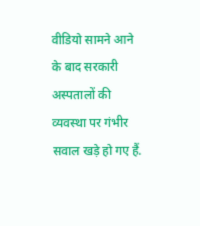वीडियो सामने आने के बाद सरकारी अस्पतालों की व्यवस्था पर गंभीर सवाल खड़े हो गए हैं.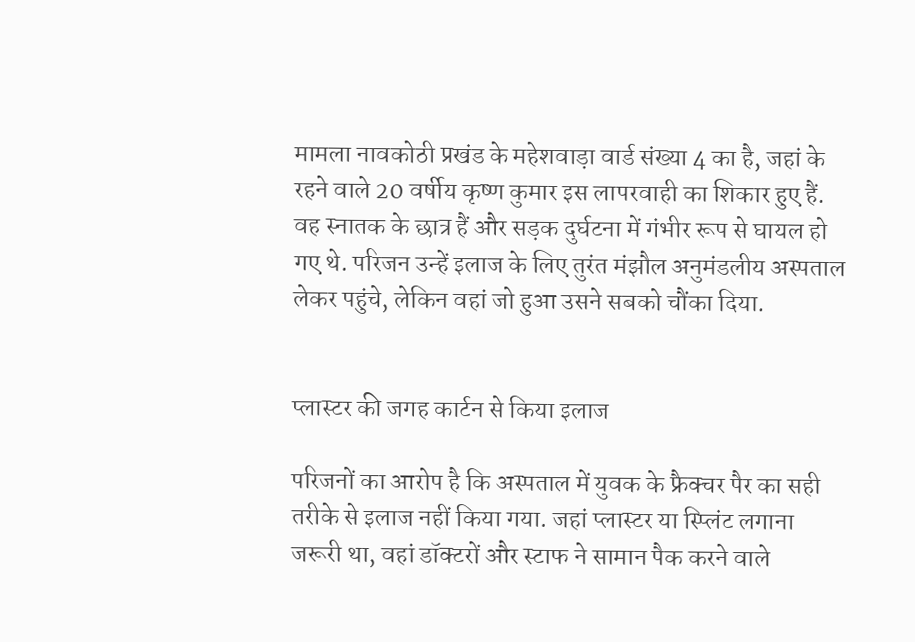मामला नावकोठी प्रखंड के महेशवाड़ा वार्ड संख्या 4 का है, जहां के रहने वाले 20 वर्षीय कृष्ण कुमार इस लापरवाही का शिकार हुए हैं. वह स्नातक के छात्र हैं और सड़क दुर्घटना में गंभीर रूप से घायल हो गए थे. परिजन उन्हें इलाज के लिए तुरंत मंझौल अनुमंडलीय अस्पताल लेकर पहुंचे, लेकिन वहां जो हुआ उसने सबको चौंका दिया.


प्लास्टर की जगह कार्टन से किया इलाज

परिजनों का आरोप है कि अस्पताल में युवक के फ्रैक्चर पैर का सही तरीके से इलाज नहीं किया गया. जहां प्लास्टर या स्प्लिंट लगाना जरूरी था, वहां डॉक्टरों और स्टाफ ने सामान पैक करने वाले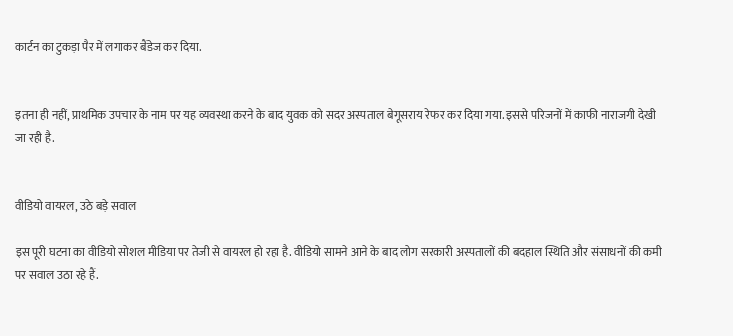कार्टन का टुकड़ा पैर में लगाकर बैंडेज कर दिया.


इतना ही नहीं, प्राथमिक उपचार के नाम पर यह व्यवस्था करने के बाद युवक को सदर अस्पताल बेगूसराय रेफर कर दिया गया. इससे परिजनों में काफी नाराजगी देखी जा रही है.


वीडियो वायरल, उठे बड़े सवाल

इस पूरी घटना का वीडियो सोशल मीडिया पर तेजी से वायरल हो रहा है. वीडियो सामने आने के बाद लोग सरकारी अस्पतालों की बदहाल स्थिति और संसाधनों की कमी पर सवाल उठा रहे हैं.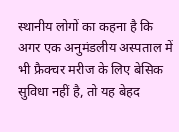स्थानीय लोगों का कहना है कि अगर एक अनुमंडलीय अस्पताल में भी फ्रैक्चर मरीज के लिए बेसिक सुविधा नहीं है, तो यह बेहद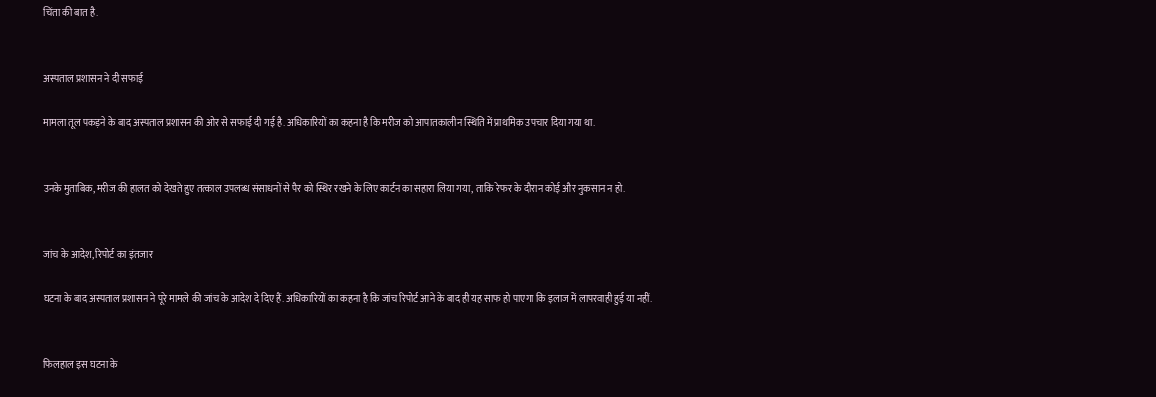चिंता की बात है.


अस्पताल प्रशासन ने दी सफाई

मामला तूल पकड़ने के बाद अस्पताल प्रशासन की ओर से सफाई दी गई है. अधिकारियों का कहना है कि मरीज को आपातकालीन स्थिति में प्राथमिक उपचार दिया गया था.


उनके मुताबिक, मरीज की हालत को देखते हुए तत्काल उपलब्ध संसाधनों से पैर को स्थिर रखने के लिए कार्टन का सहारा लिया गया, ताकि रेफर के दौरान कोई और नुकसान न हो.


जांच के आदेश, रिपोर्ट का इंतजार

घटना के बाद अस्पताल प्रशासन ने पूरे मामले की जांच के आदेश दे दिए हैं. अधिकारियों का कहना है कि जांच रिपोर्ट आने के बाद ही यह साफ हो पाएगा कि इलाज में लापरवाही हुई या नहीं.


फिलहाल इस घटना के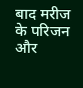बाद मरीज के परिजन और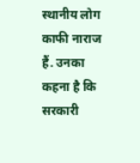स्थानीय लोग काफी नाराज हैं. उनका कहना है कि सरकारी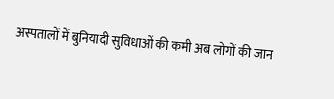अस्पतालों में बुनियादी सुविधाओं की कमी अब लोगों की जान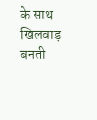के साथ खिलवाड़ बनती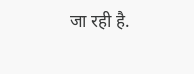जा रही है.